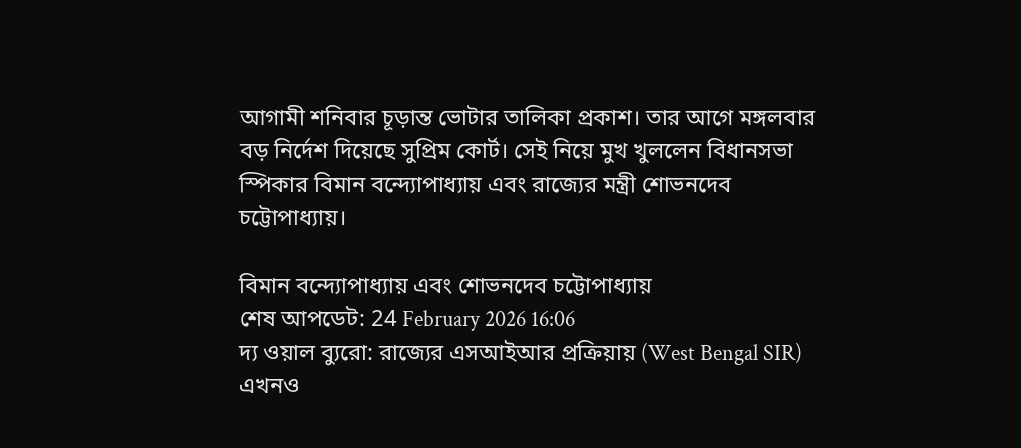আগামী শনিবার চূড়ান্ত ভোটার তালিকা প্রকাশ। তার আগে মঙ্গলবার বড় নির্দেশ দিয়েছে সুপ্রিম কোর্ট। সেই নিয়ে মুখ খুললেন বিধানসভা স্পিকার বিমান বন্দ্যোপাধ্যায় এবং রাজ্যের মন্ত্রী শোভনদেব চট্টোপাধ্যায়।

বিমান বন্দ্যোপাধ্যায় এবং শোভনদেব চট্টোপাধ্যায়
শেষ আপডেট: 24 February 2026 16:06
দ্য ওয়াল ব্যুরো: রাজ্যের এসআইআর প্রক্রিয়ায় (West Bengal SIR) এখনও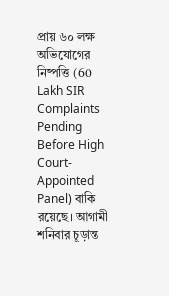প্রায় ৬০ লক্ষ অভিযোগের নিষ্পত্তি (60 Lakh SIR Complaints Pending Before High Court-Appointed Panel) বাকি রয়েছে। আগামী শনিবার চূড়ান্ত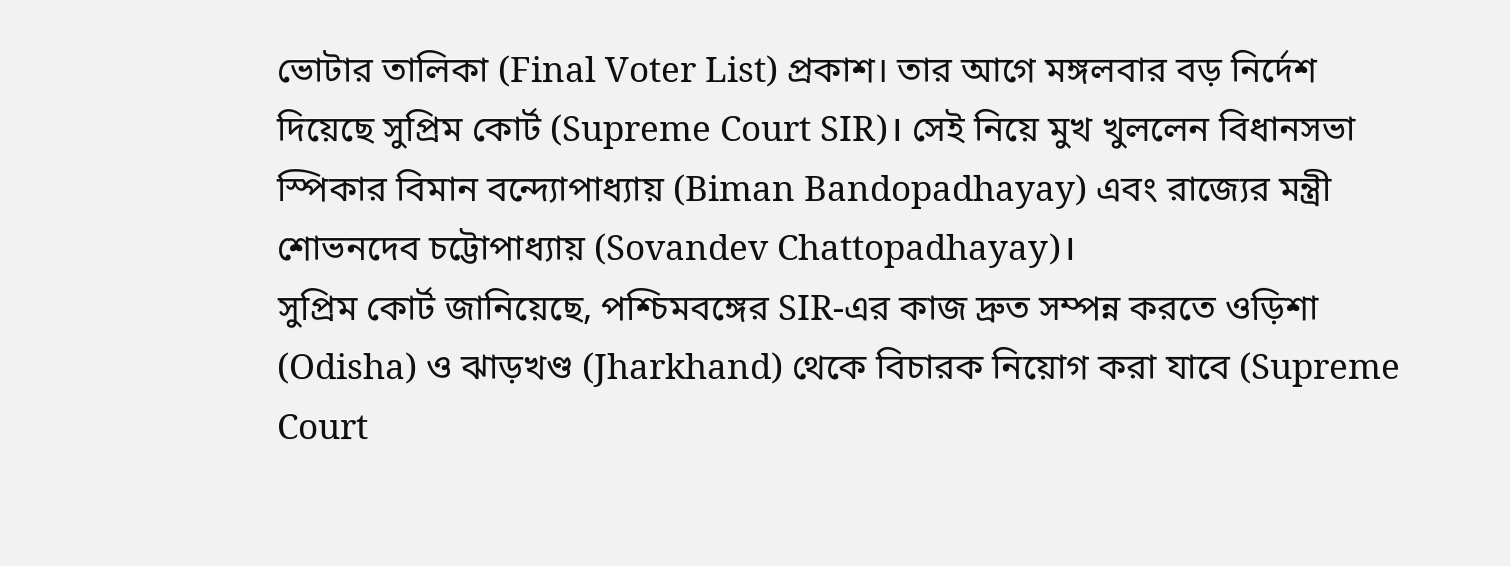ভোটার তালিকা (Final Voter List) প্রকাশ। তার আগে মঙ্গলবার বড় নির্দেশ দিয়েছে সুপ্রিম কোর্ট (Supreme Court SIR)। সেই নিয়ে মুখ খুললেন বিধানসভা স্পিকার বিমান বন্দ্যোপাধ্যায় (Biman Bandopadhayay) এবং রাজ্যের মন্ত্রী শোভনদেব চট্টোপাধ্যায় (Sovandev Chattopadhayay)।
সুপ্রিম কোর্ট জানিয়েছে, পশ্চিমবঙ্গের SIR-এর কাজ দ্রুত সম্পন্ন করতে ওড়িশা (Odisha) ও ঝাড়খণ্ড (Jharkhand) থেকে বিচারক নিয়োগ করা যাবে (Supreme Court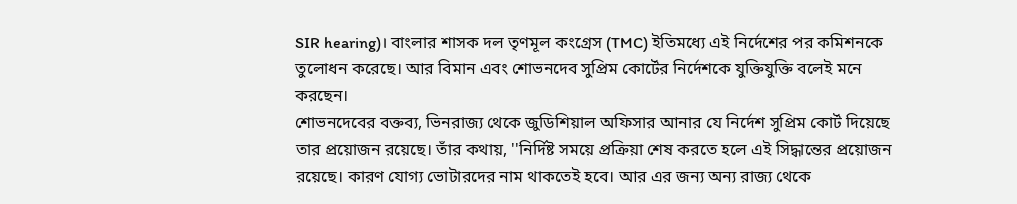SIR hearing)। বাংলার শাসক দল তৃণমূল কংগ্রেস (TMC) ইতিমধ্যে এই নির্দেশের পর কমিশনকে তুলোধন করেছে। আর বিমান এবং শোভনদেব সুপ্রিম কোর্টের নির্দেশকে যুক্তিযুক্তি বলেই মনে করছেন।
শোভনদেবের বক্তব্য, ভিনরাজ্য থেকে জুডিশিয়াল অফিসার আনার যে নির্দেশ সুপ্রিম কোর্ট দিয়েছে তার প্রয়োজন রয়েছে। তাঁর কথায়, ''নির্দিষ্ট সময়ে প্রক্রিয়া শেষ করতে হলে এই সিদ্ধান্তের প্রয়োজন রয়েছে। কারণ যোগ্য ভোটারদের নাম থাকতেই হবে। আর এর জন্য অন্য রাজ্য থেকে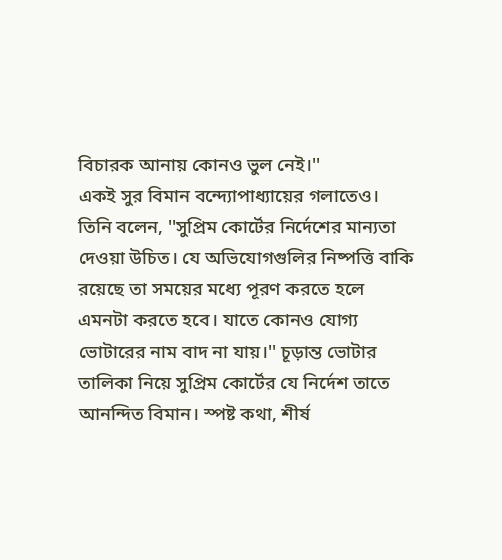বিচারক আনায় কোনও ভুল নেই।''
একই সুর বিমান বন্দ্যোপাধ্যায়ের গলাতেও। তিনি বলেন, ''সুপ্রিম কোর্টের নির্দেশের মান্যতা দেওয়া উচিত। যে অভিযোগগুলির নিষ্পত্তি বাকি রয়েছে তা সময়ের মধ্যে পূরণ করতে হলে এমনটা করতে হবে। যাতে কোনও যোগ্য ভোটারের নাম বাদ না যায়।'' চূড়ান্ত ভোটার তালিকা নিয়ে সুপ্রিম কোর্টের যে নির্দেশ তাতে আনন্দিত বিমান। স্পষ্ট কথা, শীর্ষ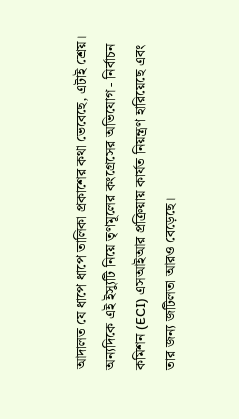আদালত যে ধাপে ধাপে তালিকা প্রকাশের কথা ভেবেছে, এটাই শ্রেয়।
অন্যদিকে এই ইস্যুটি নিয়ে তৃণমূলের কংগ্রেসের অভিযোগ - নির্বাচন কমিশন (ECI) এসআইআর প্রক্রিয়ায় কার্যত নিয়ন্ত্রণ হারিয়েছে এবং তার জন্য জটিলতা আরও বেড়েছে।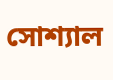সোশ্যাল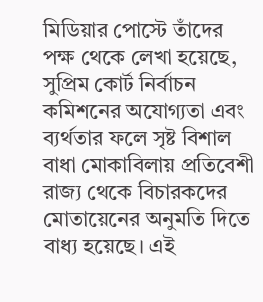মিডিয়ার পোস্টে তাঁদের পক্ষ থেকে লেখা হয়েছে, সুপ্রিম কোর্ট নির্বাচন কমিশনের অযোগ্যতা এবং ব্যর্থতার ফলে সৃষ্ট বিশাল বাধা মোকাবিলায় প্রতিবেশী রাজ্য থেকে বিচারকদের মোতায়েনের অনুমতি দিতে বাধ্য হয়েছে। এই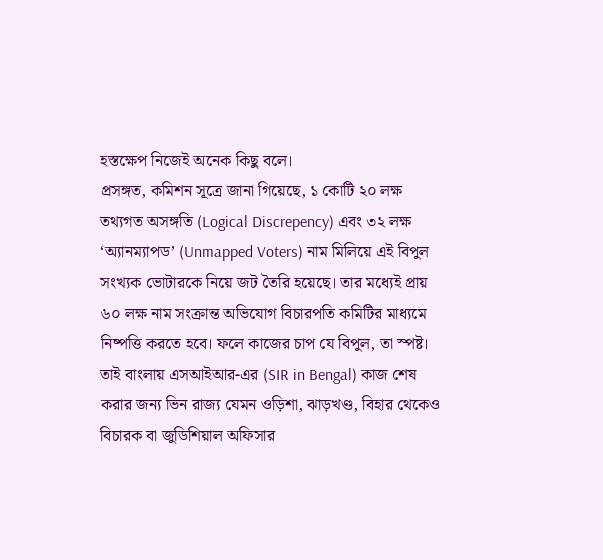হস্তক্ষেপ নিজেই অনেক কিছু বলে।
প্রসঙ্গত, কমিশন সূত্রে জানা গিয়েছে, ১ কোটি ২০ লক্ষ তথ্যগত অসঙ্গতি (Logical Discrepency) এবং ৩২ লক্ষ ‘অ্যানম্যাপড’ (Unmapped Voters) নাম মিলিয়ে এই বিপুল সংখ্যক ভোটারকে নিয়ে জট তৈরি হয়েছে। তার মধ্যেই প্রায় ৬০ লক্ষ নাম সংক্রান্ত অভিযোগ বিচারপতি কমিটির মাধ্যমে নিষ্পত্তি করতে হবে। ফলে কাজের চাপ যে বিপুল, তা স্পষ্ট।
তাই বাংলায় এসআইআর-এর (SIR in Bengal) কাজ শেষ করার জন্য ভিন রাজ্য যেমন ওড়িশা, ঝাড়খণ্ড, বিহার থেকেও বিচারক বা জুডিশিয়াল অফিসার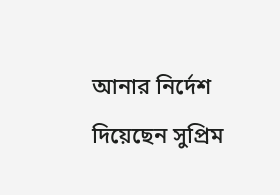আনার নির্দেশ দিয়েছেন সুপ্রিম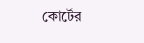কোর্টের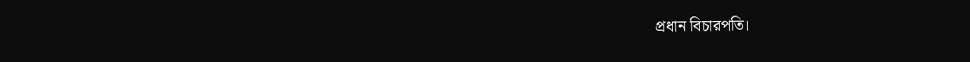প্রধান বিচারপতি।